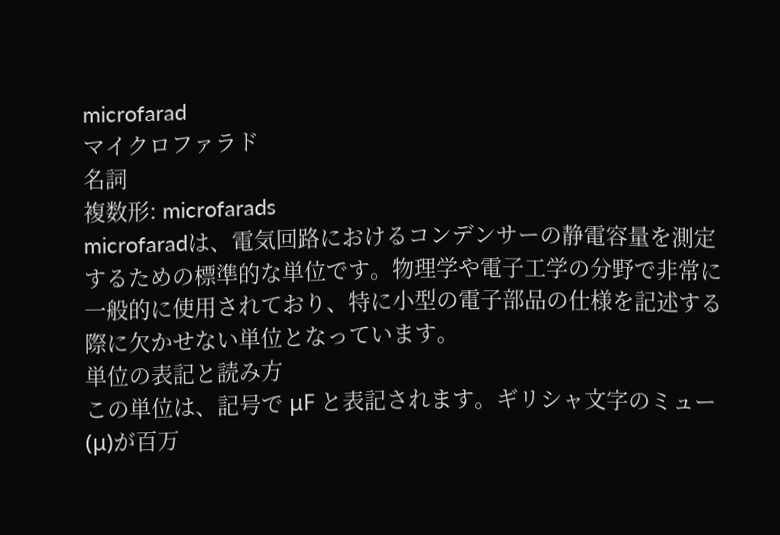microfarad
マイクロファラド
名詞
複数形: microfarads
microfaradは、電気回路におけるコンデンサーの静電容量を測定するための標準的な単位です。物理学や電子工学の分野で非常に一般的に使用されており、特に小型の電子部品の仕様を記述する際に欠かせない単位となっています。
単位の表記と読み方
この単位は、記号で μF と表記されます。ギリシャ文字のミュー(μ)が百万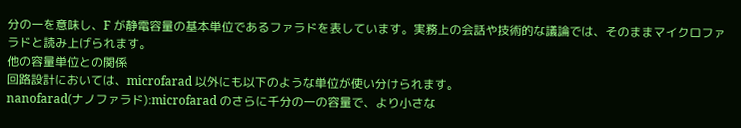分の一を意味し、F が静電容量の基本単位であるファラドを表しています。実務上の会話や技術的な議論では、そのままマイクロファラドと読み上げられます。
他の容量単位との関係
回路設計においては、microfarad 以外にも以下のような単位が使い分けられます。
nanofarad(ナノファラド):microfarad のさらに千分の一の容量で、より小さな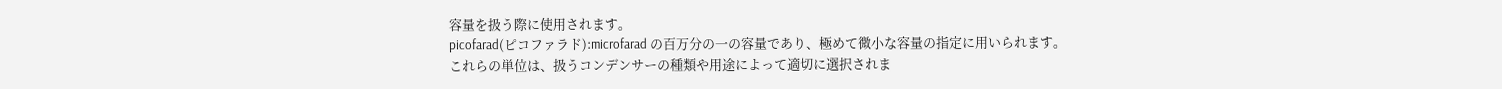容量を扱う際に使用されます。
picofarad(ピコファラド):microfarad の百万分の一の容量であり、極めて微小な容量の指定に用いられます。
これらの単位は、扱うコンデンサーの種類や用途によって適切に選択されま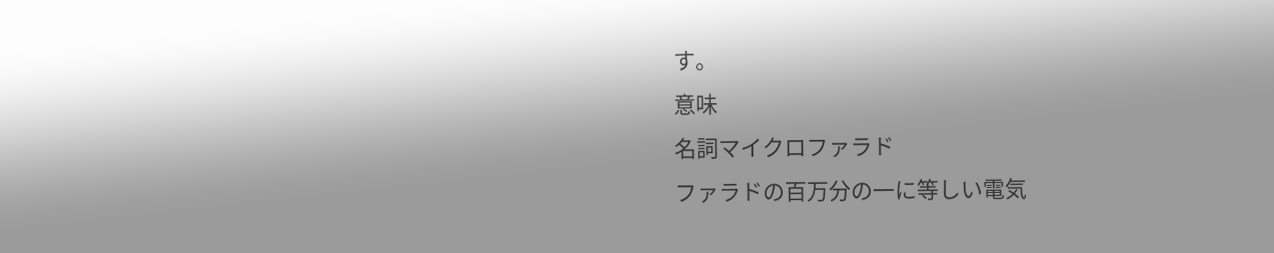す。
意味
名詞マイクロファラド
ファラドの百万分の一に等しい電気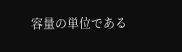容量の単位である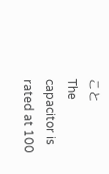こと
The capacitor is rated at 100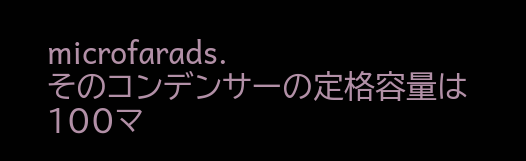microfarads.
そのコンデンサーの定格容量は100マ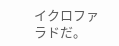イクロファラドだ。